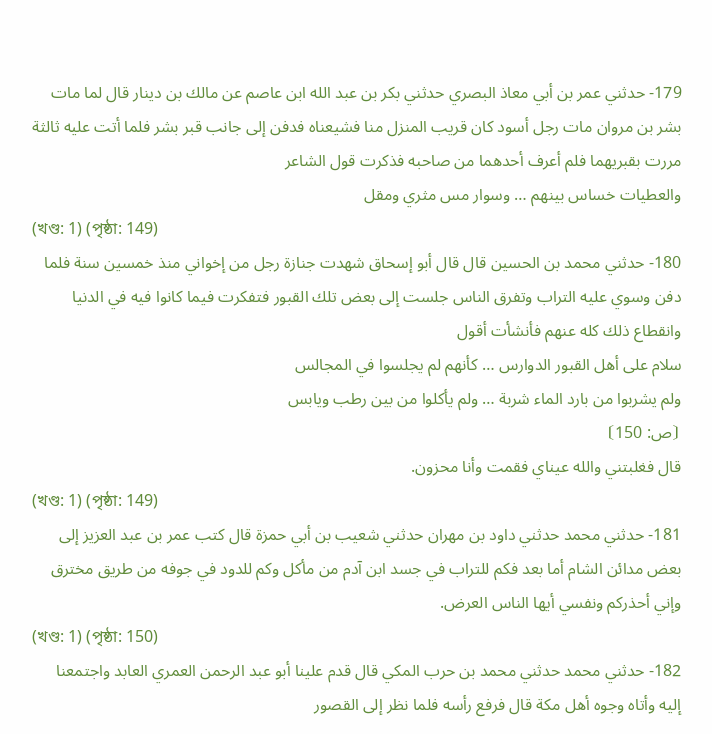179- حدثني عمر بن أبي معاذ البصري حدثني بكر بن عبد الله ابن عاصم عن مالك بن دينار قال لما مات بشر بن مروان مات رجل أسود كان قريب المنزل منا فشيعناه فدفن إلى جانب قبر بشر فلما أتت عليه ثالثة مررت بقبريهما فلم أعرف أحدهما من صاحبه فذكرت قول الشاعر
والعطيات خساس بينهم … وسوار مس مثري ومقل
(খণ্ড: 1) (পৃষ্ঠা: 149)
180- حدثني محمد بن الحسين قال قال أبو إسحاق شهدت جنازة رجل من إخواني منذ خمسين سنة فلما دفن وسوي عليه التراب وتفرق الناس جلست إلى بعض تلك القبور فتفكرت فيما كانوا فيه في الدنيا وانقطاع ذلك كله عنهم فأنشأت أقول
سلام على أهل القبور الدوارس … كأنهم لم يجلسوا في المجالس
ولم يشربوا من بارد الماء شربة … ولم يأكلوا من بين رطب ويابس
⦗ص: 150⦘
قال فغلبتني والله عيناي فقمت وأنا محزون.
(খণ্ড: 1) (পৃষ্ঠা: 149)
181- حدثني محمد حدثني داود بن مهران حدثني شعيب بن أبي حمزة قال كتب عمر بن عبد العزيز إلى بعض مدائن الشام أما بعد فكم للتراب في جسد ابن آدم من مأكل وكم للدود في جوفه من طريق مخترق وإني أحذركم ونفسي أيها الناس العرض.
(খণ্ড: 1) (পৃষ্ঠা: 150)
182- حدثني محمد حدثني محمد بن حرب المكي قال قدم علينا أبو عبد الرحمن العمري العابد واجتمعنا إليه وأتاه وجوه أهل مكة قال فرفع رأسه فلما نظر إلى القصور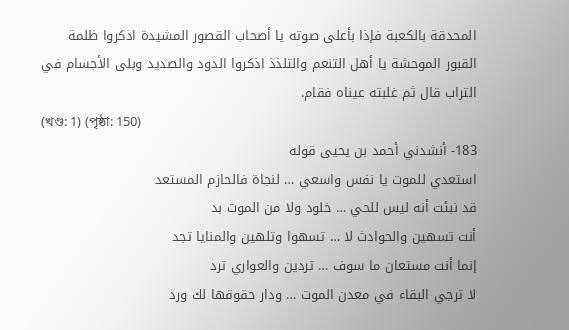المحدقة بالكعبة فإذا بأعلى صوته يا أصحاب القصور المشيدة اذكروا ظلمة القبور الموحشة يا أهل التنعم والتلذذ اذكروا الدود والصديد وبلى الأجسام في التراب قال ثم غلبته عيناه فقام.
(খণ্ড: 1) (পৃষ্ঠা: 150)
183- أنشدني أحمد بن يحيى قوله
استعدي للموت يا نفس واسعي … لنجاة فالحازم المستعد
قد نبئت أنه ليس للحي … خلود ولا من الموت بد
أنت تسهين والحوادث لا … تسهوا وتلهين والمنايا تجد
إنما أنت مستعان ما سوف … تردين والعواري ترد
لا ترجي البقاء في معدن الموت … ودار حقوقها لك ورد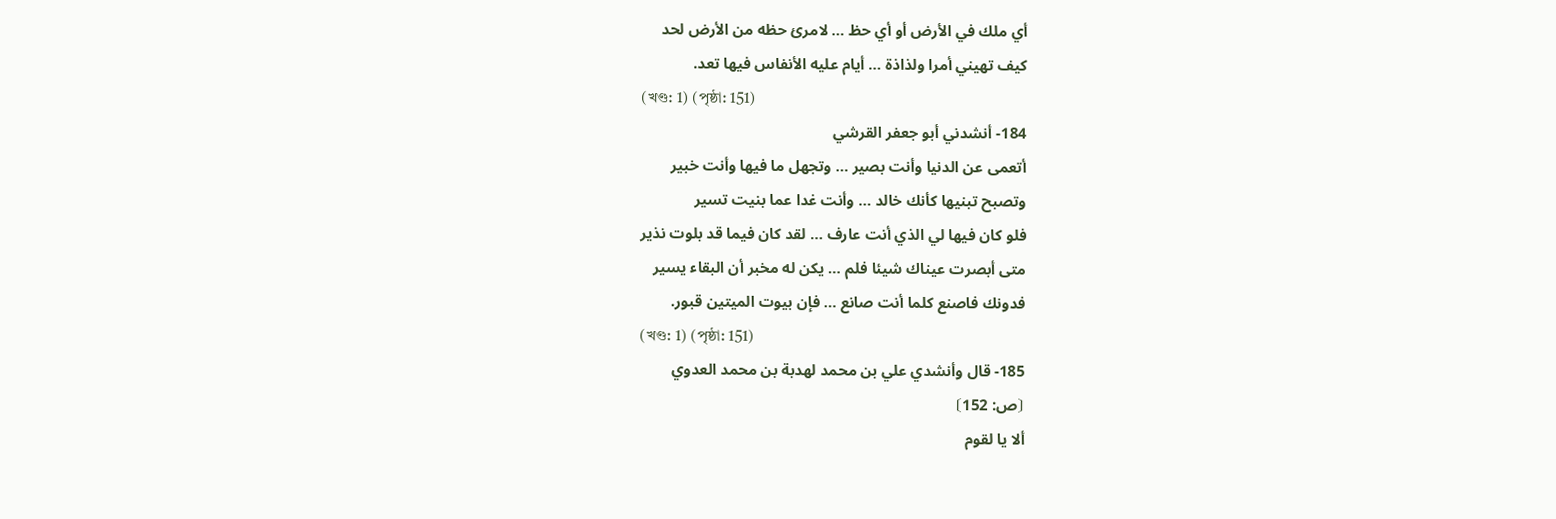أي ملك في الأرض أو أي حظ … لامرئ حظه من الأرض لحد
كيف تهيني أمرا ولذاذة … أيام عليه الأنفاس فيها تعد.
(খণ্ড: 1) (পৃষ্ঠা: 151)
184- أنشدني أبو جعفر القرشي
أتعمى عن الدنيا وأنت بصير … وتجهل ما فيها وأنت خبير
وتصبح تبنيها كأنك خالد … وأنت غدا عما بنيت تسير
فلو كان فيها لي الذي أنت عارف … لقد كان فيما قد بلوت نذير
متى أبصرت عيناك شيئا فلم … يكن له مخبر أن البقاء يسير
فدونك فاصنع كلما أنت صانع … فإن بيوت الميتين قبور.
(খণ্ড: 1) (পৃষ্ঠা: 151)
185- قال وأنشدي علي بن محمد لهدبة بن محمد العدوي
⦗ص: 152⦘
ألا يا لقوم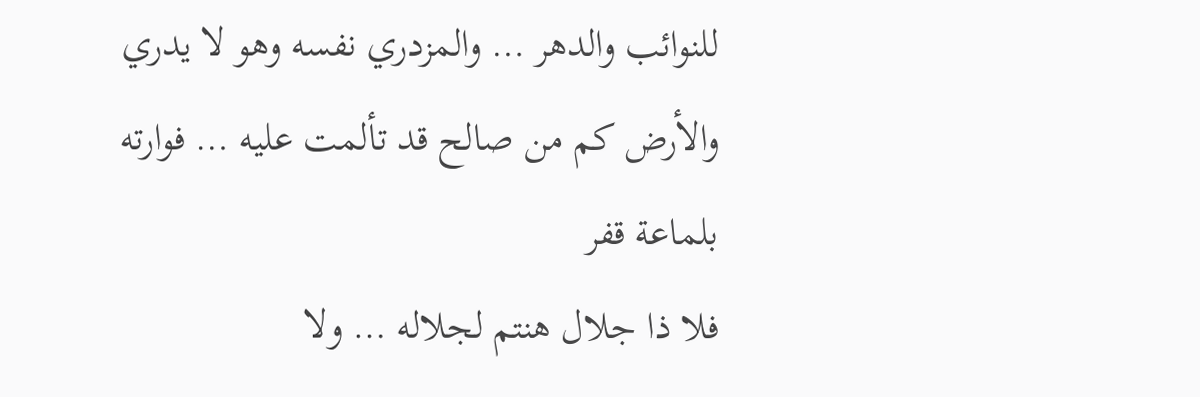للنوائب والدهر … والمزدري نفسه وهو لا يدري
والأرض كم من صالح قد تألمت عليه … فوارته بلماعة قفر
فلا ذا جلال هنتم لجلاله … ولا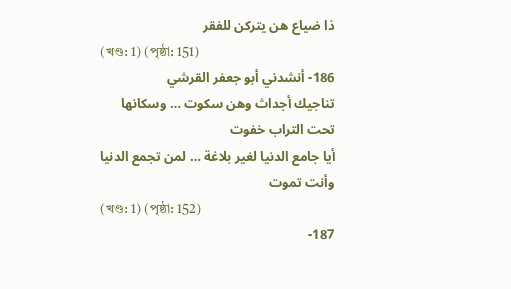ذا ضياع هن يتركن للفقر
(খণ্ড: 1) (পৃষ্ঠা: 151)
186- أنشدني أبو جعفر القرشي
تناجيك أجداث وهن سكوت … وسكانها تحت التراب خفوت
أيا جامع الدنيا لغير بلاغة … لمن تجمع الدنيا وأنت تموت
(খণ্ড: 1) (পৃষ্ঠা: 152)
187-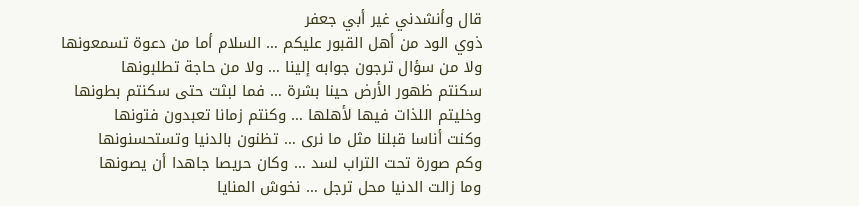قال وأنشدني غير أبي جعفر
ذوي الود من أهل القبور عليكم … السلام أما من دعوة تسمعونها
ولا من سؤال ترجون جوابه إلينا … ولا من حاجة تطلبونها
سكنتم ظهور الأرض حينا بشرة … فما لبثت حتى سكنتم بطونها
وخليتم اللذات فيها لأهلها … وكنتم زمانا تعبدون فتونها
وكنت أناسا قبلنا مثل ما نرى … تظنون بالدنيا وتستحسنونها
وكم صورة تحت التراب لسد … وكان حريصا جاهدا أن يصونها
وما زالت الدنيا محل ترجل … نخوش المنايا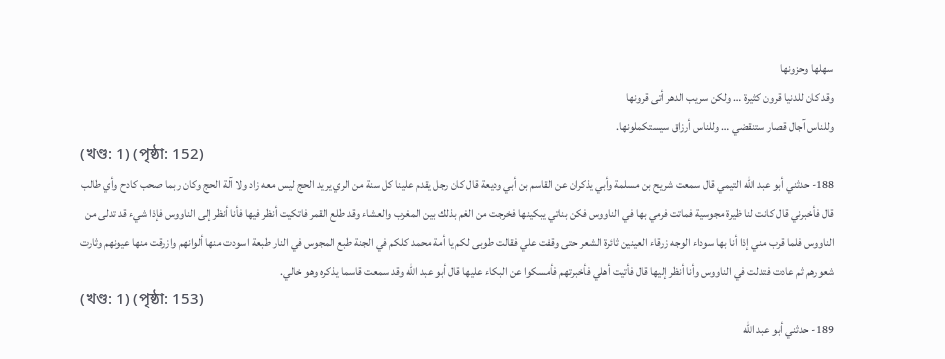سهلها وحزونها
وقد كان للدنيا قرون كثيرة … ولكن سريب الدهر أتى قرونها
وللناس آجال قصار ستنقضي … وللناس أرزاق سيستكملونها.
(খণ্ড: 1) (পৃষ্ঠা: 152)
188- حدثني أبو عبد الله التيمي قال سمعت شريح بن مسلمة وأبي يذكران عن القاسم بن أبي وديعة قال كان رجل يقدم علينا كل سنة من الري يريد الحج ليس معه زاد ولا آلة الحج وكان ربما صحب كادح وأي طالب قال فأخبرني قال كانت لنا ظيرة مجوسية فماتت فرمي بها في الناووس فكن بناتي يبكينها فخرجت من الغم بذلك بين المغرب والعشاء وقد طلع القمر فاتكيت أنظر فيها فأنا أنظر إلى الناووس فإذا شيء قد تدلى من الناووس فلما قرب مني إذا أنا بها سوداء الوجه زرقاء العينين ثائرة الشعر حتى وقفت علي فقالت طوبى لكم يا أمة محمد كلكم في الجنة طبع المجوس في النار طبعة اسودت منها ألوانهم وازرقت منها عيونهم وثارت شعورهم ثم عادت فتدلت في الناووس وأنا أنظر إليها قال فأتيت أهلي فأخبرتهم فأمسكوا عن البكاء عليها قال أبو عبد الله وقد سمعت قاسما يذكره وهو خالي.
(খণ্ড: 1) (পৃষ্ঠা: 153)
189- حدثني أبو عبد الله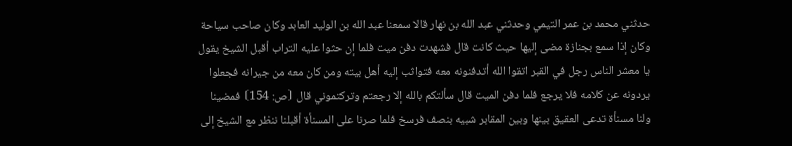حدثني محمد بن عمر التيمي وحدثني عبد الله بن نهار قالا سمعنا عبد الله بن الوليد العابد وكان صاحب سياحة وكان إذا سمع بجنازة مضى إليها حيث كانت قال فشهدت دفن ميت فلما إن حثوا عليه التراب أقبل الشيخ يقول يا معشر الناس رجل في القبر اتقوا الله أتدفنونه معه فتواثب إليه أهل بيته ومن كان معه من جيرانه فجعلوا يردونه عن كلامه فلا يرجع فلما دفن الميت قال سألتكم بالله إلا رجعتم وتركتموني قال ⦗ص: 154⦘ فمضينا ولنا مسنأة تدعى العقيق بينها وبين المقابر شبيه بنصف فرسخ فلما صرنا على المسنأة أقبلنا ننظر مع الشيخ إلى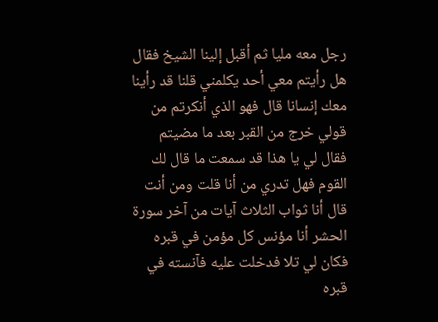رجل معه مليا ثم أقبل إلينا الشيخ فقال هل رأيتم معي أحد يكلمني قلنا قد رأينا معك إنسانا قال فهو الذي أنكرتم من قولي خرج من القبر بعد ما مضيتم فقال لي يا هذا قد سمعت ما قال لك القوم فهل تدري من أنا قلت ومن أنت قال أنا ثواب الثلاث آيات من آخر سورة الحشر أنا مؤنس كل مؤمن في قبره فكان لي تلا فدخلت عليه فآنسته في قبره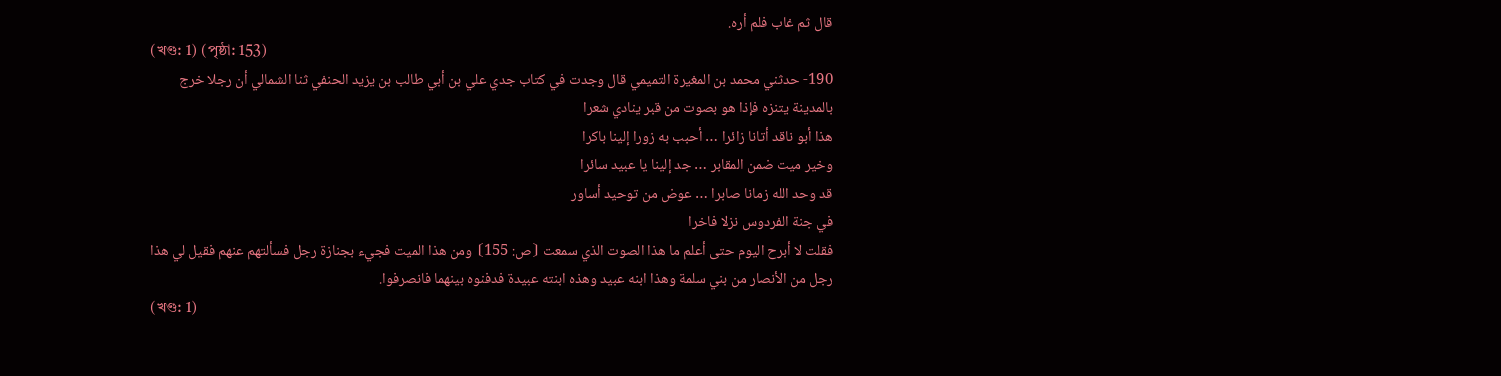قال ثم غاب فلم أره.
(খণ্ড: 1) (পৃষ্ঠা: 153)
190- حدثني محمد بن المغيرة التميمي قال وجدت في كتاب جدي علي بن أبي طالب بن يزيد الحنفي ثنا الشمالي أن رجلا خرج بالمدينة يتنزه فإذا هو بصوت من قبر ينادي شعرا
هذا أبو ناقد أتانا زائرا … أحبب به زورا إلينا باكرا
وخير ميت ضمن المقابر … جد إلينا يا عبيد سائرا
قد وحد الله زمانا صابرا … عوض من توحيد أساور
في جنة الفردوس نزلا فاخرا
فقلت لا أبرح اليوم حتى أعلم ما هذا الصوت الذي سمعت ⦗ص: 155⦘ ومن هذا الميت فجيء بجنازة رجل فسألتهم عنهم فقيل لي هذا رجل من الأنصار من بني سلمة وهذا ابنه عبيد وهذه ابنته عبيدة فدفنوه بينهما فانصرفوا.
(খণ্ড: 1)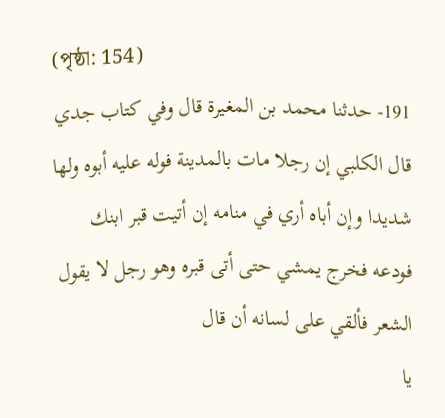(পৃষ্ঠা: 154)
191- حدثنا محمد بن المغيرة قال وفي كتاب جدي قال الكلبي إن رجلا مات بالمدينة فوله عليه أبوه ولها شديدا وإن أباه أري في منامه إن أتيت قبر ابنك فودعه فخرج يمشي حتى أتى قبره وهو رجل لا يقول الشعر فألقي على لسانه أن قال
يا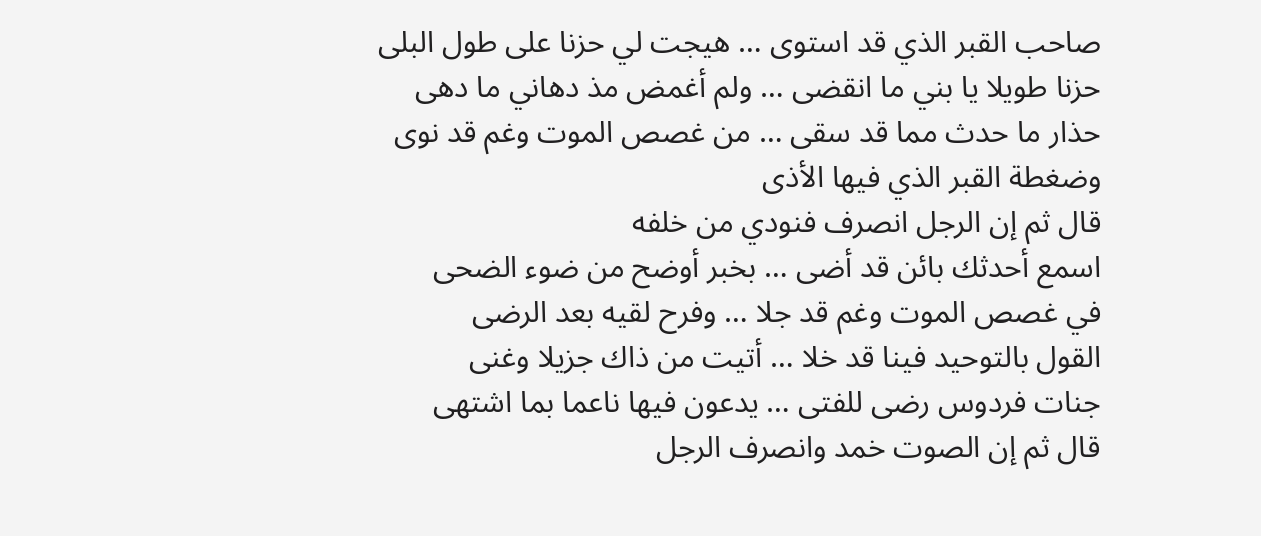صاحب القبر الذي قد استوى … هيجت لي حزنا على طول البلى
حزنا طويلا يا بني ما انقضى … ولم أغمض مذ دهاني ما دهى
حذار ما حدث مما قد سقى … من غصص الموت وغم قد نوى
وضغطة القبر الذي فيها الأذى
قال ثم إن الرجل انصرف فنودي من خلفه
اسمع أحدثك بائن قد أضى … بخبر أوضح من ضوء الضحى
في غصص الموت وغم قد جلا … وفرح لقيه بعد الرضى
القول بالتوحيد فينا قد خلا … أتيت من ذاك جزيلا وغنى
جنات فردوس رضى للفتى … يدعون فيها ناعما بما اشتهى
قال ثم إن الصوت خمد وانصرف الرجل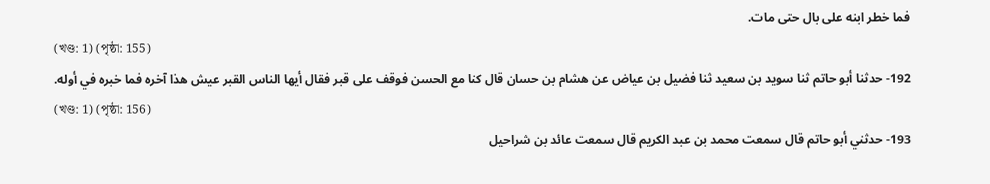فما خطر ابنه على بال حتى مات.
(খণ্ড: 1) (পৃষ্ঠা: 155)
192- حدثنا أبو حاتم ثنا سويد بن سعيد ثنا فضيل بن عياض عن هشام بن حسان قال كنا مع الحسن فوقف على قبر فقال أيها الناس القبر عيش هذا آخره فما خبره في أوله.
(খণ্ড: 1) (পৃষ্ঠা: 156)
193- حدثني أبو حاتم قال سمعت محمد بن عبد الكريم قال سمعت عائد بن شراحيل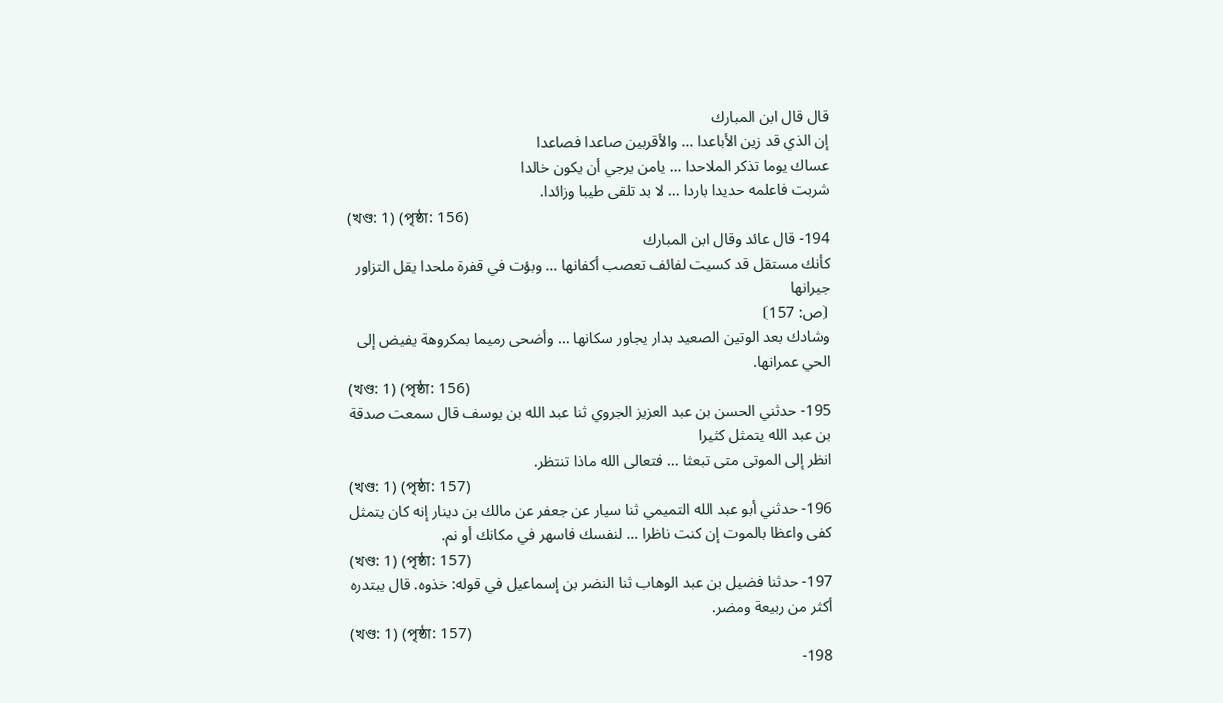قال قال ابن المبارك
إن الذي قد زين الأباعدا … والأقربين صاعدا فصاعدا
عساك يوما تذكر الملاحدا … يامن يرجي أن يكون خالدا
شربت فاعلمه حديدا باردا … لا بد تلقى طيبا وزائدا.
(খণ্ড: 1) (পৃষ্ঠা: 156)
194- قال عائد وقال ابن المبارك
كأنك مستقل قد كسيت لفائف تعصب أكفانها … وبؤت في قفرة ملحدا يقل التزاور جيرانها
⦗ص: 157⦘
وشادك بعد الوتين الصعيد بدار يجاور سكانها … وأضحى رميما بمكروهة يفيض إلى الحي عمرانها.
(খণ্ড: 1) (পৃষ্ঠা: 156)
195- حدثني الحسن بن عبد العزيز الجروي ثنا عبد الله بن يوسف قال سمعت صدقة بن عبد الله يتمثل كثيرا
انظر إلى الموتى متى تبعثا … فتعالى الله ماذا تنتظر.
(খণ্ড: 1) (পৃষ্ঠা: 157)
196- حدثني أبو عبد الله التميمي ثنا سيار عن جعفر عن مالك بن دينار إنه كان يتمثل
كفى واعظا بالموت إن كنت ناظرا … لنفسك فاسهر في مكانك أو نم.
(খণ্ড: 1) (পৃষ্ঠা: 157)
197- حدثنا فضيل بن عبد الوهاب ثنا النضر بن إسماعيل في قوله: خذوه. قال يبتدره أكثر من ربيعة ومضر.
(খণ্ড: 1) (পৃষ্ঠা: 157)
198-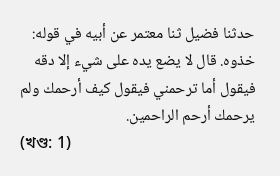حدثنا فضيل ثنا معتمر عن أبيه في قوله: خذوه. قال لا يضع يده على شيء إلا دقه فيقول أما ترحمني فيقول كيف أرحمك ولم يرحمك أرحم الراحمين.
(খণ্ড: 1)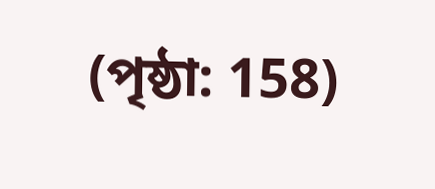(পৃষ্ঠা: 158)